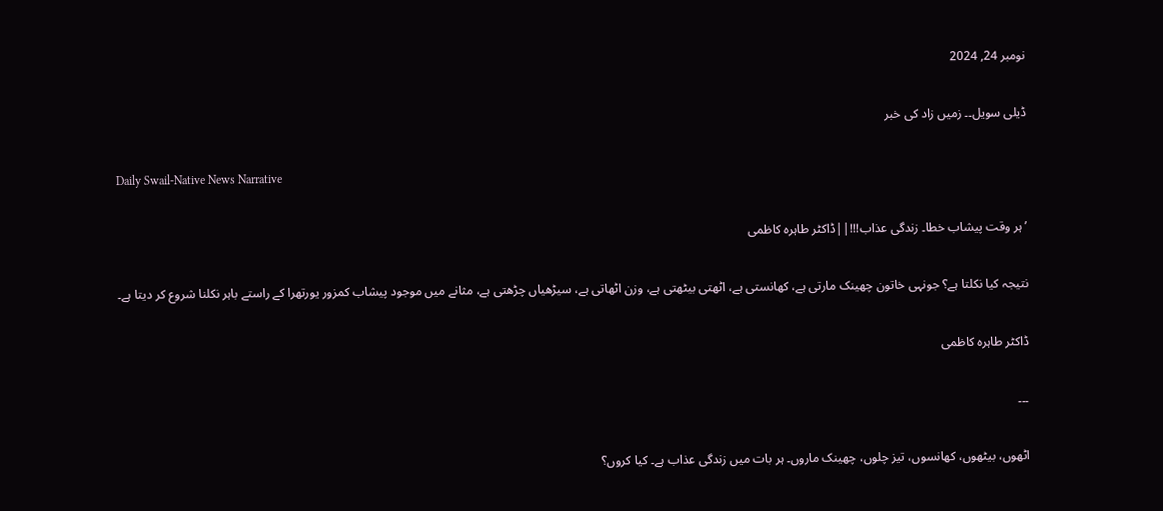نومبر 24, 2024

ڈیلی سویل۔۔ زمیں زاد کی خبر

Daily Swail-Native News Narrative

’ہر وقت پیشاب خطا۔ زندگی عذاب!!!||ڈاکٹر طاہرہ کاظمی

نتیجہ کیا نکلتا ہے؟ جونہی خاتون چھینک مارتی ہے، کھانستی ہے، اٹھتی بیٹھتی ہے، وزن اٹھاتی ہے، سیڑھیاں چڑھتی ہے، مثانے میں موجود پیشاب کمزور یورتھرا کے راستے باہر نکلنا شروع کر دیتا ہے۔

ڈاکٹر طاہرہ کاظمی

۔۔۔

اٹھوں، بیٹھوں، کھانسوں، تیز چلوں، چھینک ماروں۔ ہر بات میں زندگی عذاب ہے۔ کیا کروں؟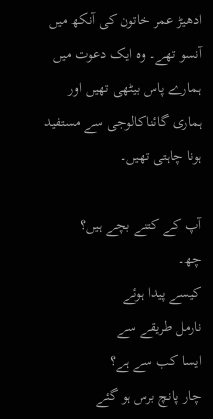ادھیڑ عمر خاتون کی آنکھ میں آنسو تھے۔ وہ ایک دعوت میں ہمارے پاس بیٹھی تھیں اور ہماری گائناکالوجی سے مستفید ہونا چاہتی تھیں۔

آپ کے کتنے بچے ہیں؟
چھ۔
کیسے پیدا ہوئے
نارمل طریقے سے
ایسا کب سے ہے؟
چار پانچ برس ہو گئے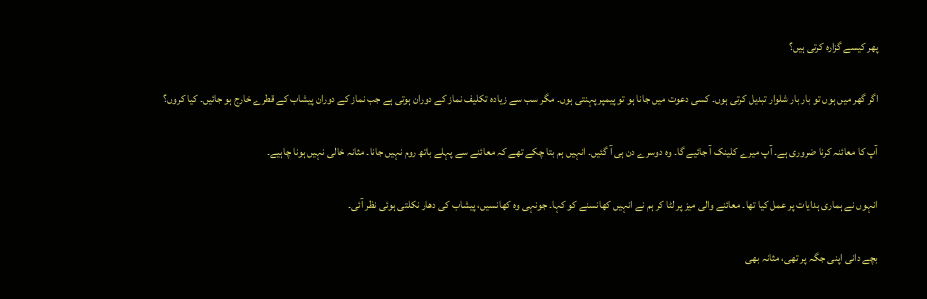پھر کیسے گزارہ کرتی ہیں؟

اگر گھر میں ہوں تو بار بار شلوار تبدیل کرتی ہوں۔ کسی دعوت میں جانا ہو تو پیمپر پہنتی ہوں۔ مگر سب سے زیادہ تکلیف نماز کے دوران ہوتی ہے جب نماز کے دوران پیشاب کے قطرے خارج ہو جائیں۔ کیا کروں؟

آپ کا معائنہ کرنا ضروری ہے۔ آپ میرے کلینک آ جائیے گا۔ وہ دوسرے دن ہی آ گئیں۔ انہیں ہم بتا چکے تھے کہ معائنے سے پہلے باتھ روم نہیں جانا۔ مثانہ خالی نہیں ہونا چاہیے۔

انہوں نے ہماری ہدایات پر عمل کیا تھا۔ معائنے والی میز پر لٹا کر ہم نے انہیں کھانسنے کو کہا۔ جونہی وہ کھانسیں، پیشاب کی دھار نکلتی ہوئی نظر آئی۔

بچے دانی اپنی جگہ پر تھی، مثانہ بھی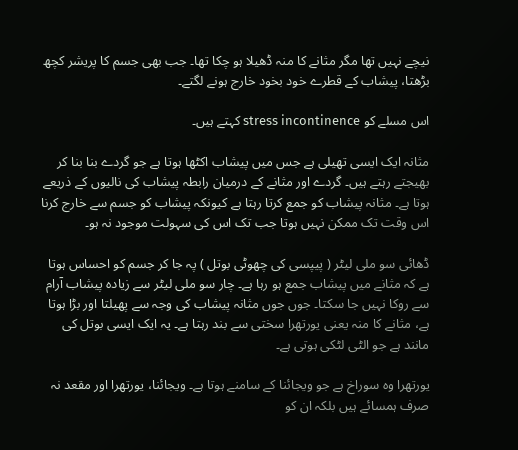نیچے نہیں تھا مگر مثانے کا منہ ڈھیلا ہو چکا تھا۔ جب بھی جسم کا پریشر کچھ بڑھتا، پیشاب کے قطرے خود بخود خارج ہونے لگتے۔

اس مسلے کو stress incontinence کہتے ہیں۔

مثانہ ایک ایسی تھیلی ہے جس میں پیشاب اکٹھا ہوتا ہے جو گردے بنا بنا کر بھیجتے رہتے ہیں۔ گردے اور مثانے کے درمیان رابطہ پیشاب کی نالیوں کے ذریعے ہوتا ہے۔ مثانہ پیشاب کو جمع کرتا رہتا ہے کیونکہ پیشاب کو جسم سے خارج کرنا اس وقت تک ممکن نہیں ہوتا جب تک اس کی سہولت موجود نہ ہو۔

ڈھائی سو ملی لیٹر ( پیپسی کی چھوٹی بوتل ) پہ جا کر جسم کو احساس ہوتا ہے کہ مثانے میں پیشاب جمع ہو رہا ہے۔ چار سو ملی لیٹر سے زیادہ پیشاب آرام سے روکا نہیں جا سکتا۔ جوں جوں مثانہ پیشاب کی وجہ سے پھیلتا اور بڑا ہوتا ہے، مثانے کا منہ یعنی یورتھرا سختی سے بند رہتا ہے۔ یہ ایک ایسی بوتل کی مانند ہے جو الٹی لٹکی ہوتی ہے۔

یورتھرا وہ سوراخ ہے جو ویجائنا کے سامنے ہوتا ہے۔ ویجائنا، یورتھرا اور مقعد نہ صرف ہمسائے ہیں بلکہ ان کو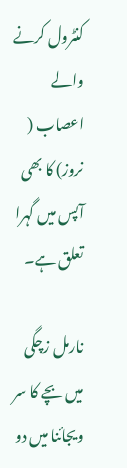کنٹرول کرنے والے اعصاب ( نروز) کا بھی آپس میں گہرا تعلق ہے۔

نارمل زچگی میں بچے کا سر ویجائنا میں دو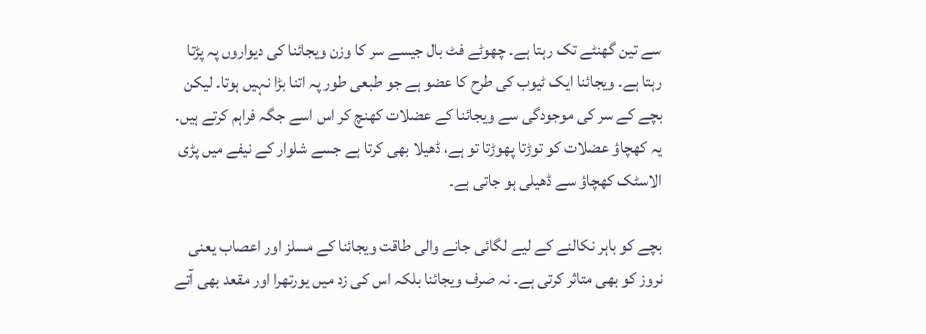سے تین گھنٹے تک رہتا ہے۔ چھوٹے فٹ بال جیسے سر کا وزن ویجائنا کی دیواروں پہ پڑتا رہتا ہے۔ ویجائنا ایک ٹیوب کی طرح کا عضو ہے جو طبعی طور پہ اتنا بڑا نہیں ہوتا۔ لیکن بچے کے سر کی موجودگی سے ویجائنا کے عضلات کھنچ کر اس اسے جگہ فراہم کرتے ہیں۔ یہ کھچاؤ عضلات کو توڑتا پھوڑتا تو ہے، ڈھیلا بھی کرتا ہے جسے شلوار کے نیفے میں پڑی الاسٹک کھچاؤ سے ڈھیلی ہو جاتی ہے۔

بچے کو باہر نکالنے کے لیے لگائی جانے والی طاقت ویجائنا کے مسلز اور اعصاب یعنی نروز کو بھی متاثر کرتی ہے۔ نہ صرف ویجائنا بلکہ اس کی زد میں یورتھرا اور مقعد بھی آتے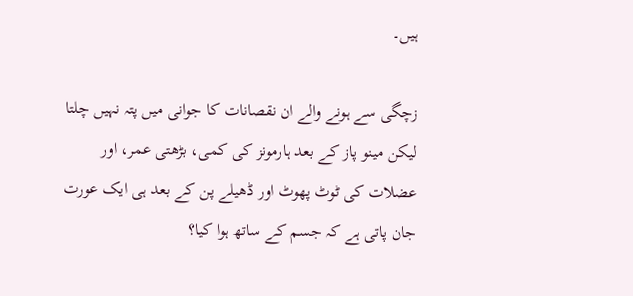ہیں۔

زچگی سے ہونے والے ان نقصانات کا جوانی میں پتہ نہیں چلتا لیکن مینو پاز کے بعد ہارمونز کی کمی، بڑھتی عمر، اور عضلات کی ٹوٹ پھوٹ اور ڈھیلے پن کے بعد ہی ایک عورت جان پاتی ہے کہ جسم کے ساتھ ہوا کیا؟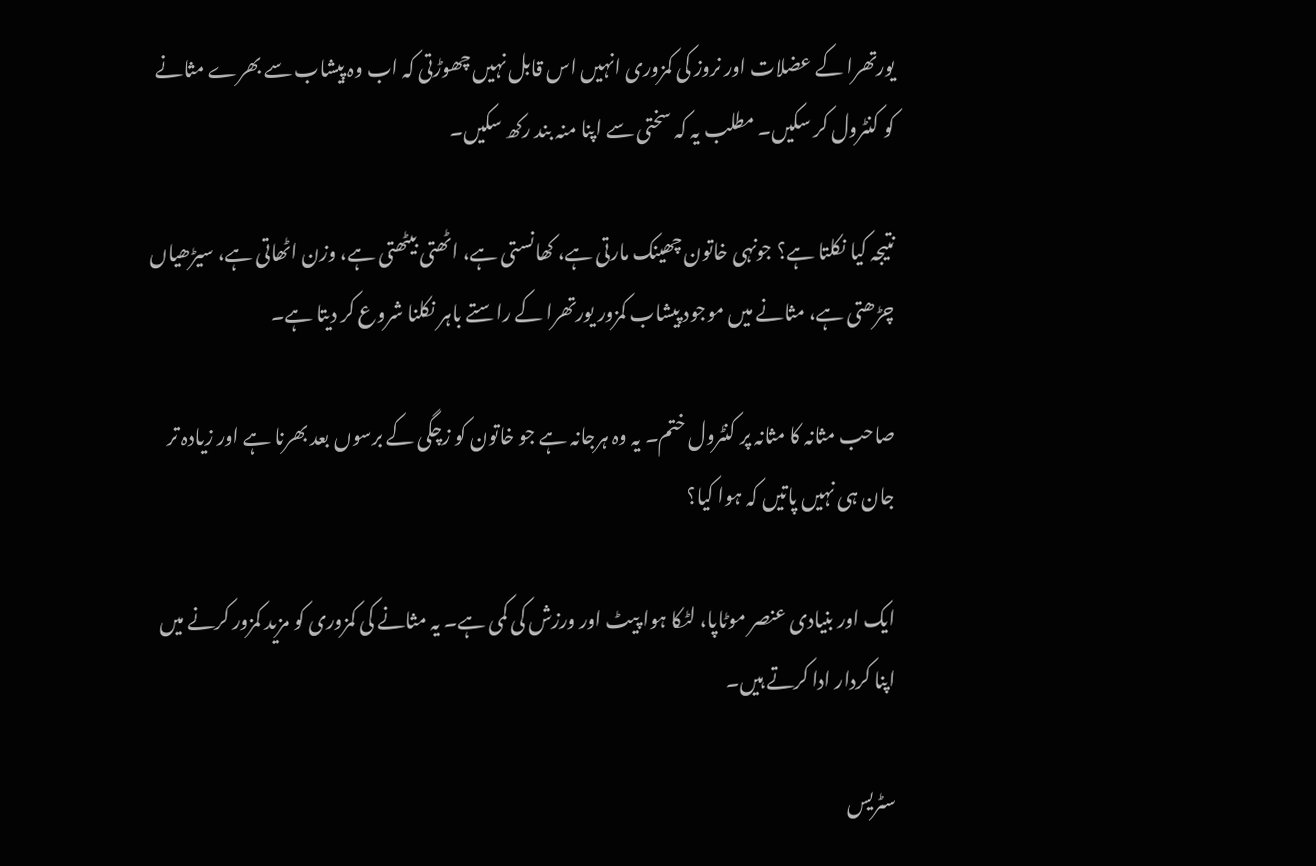یورتھرا کے عضلات اور نروز کی کمزوری انہیں اس قابل نہیں چھوڑتی کہ اب وہ پیشاب سے بھرے مثانے کو کنٹرول کر سکیں۔ مطلب یہ کہ سختی سے اپنا منہ بند رکھ سکیں۔

نتیجہ کیا نکلتا ہے؟ جونہی خاتون چھینک مارتی ہے، کھانستی ہے، اٹھتی بیٹھتی ہے، وزن اٹھاتی ہے، سیڑھیاں چڑھتی ہے، مثانے میں موجود پیشاب کمزور یورتھرا کے راستے باہر نکلنا شروع کر دیتا ہے۔

صاحب مثانہ کا مثانہ پر کنٹرول ختم۔ یہ وہ ہرجانہ ہے جو خاتون کو زچگی کے برسوں بعد بھرنا ہے اور زیادہ تر جان ہی نہیں پاتیں کہ ہوا کیا؟

ایک اور بنیادی عنصر موٹاپا، لٹکا ہوا پیٹ اور ورزش کی کمی ہے۔ یہ مثانے کی کمزوری کو مزید کمزور کرنے میں اپنا کردار ادا کرتے ہیں۔

سٹریس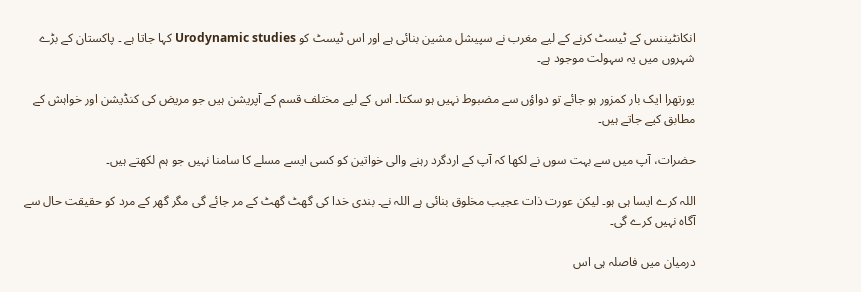انکانٹیننس کے ٹیسٹ کرنے کے لیے مغرب نے سپیشل مشین بنائی ہے اور اس ٹیسٹ کو Urodynamic studies کہا جاتا ہے ۔ پاکستان کے بڑے شہروں میں یہ سہولت موجود ہے۔

یورتھرا ایک بار کمزور ہو جائے تو دواؤں سے مضبوط نہیں ہو سکتا۔ اس کے لیے مختلف قسم کے آپریشن ہیں جو مریض کی کنڈیشن اور خواہش کے مطابق کیے جاتے ہیں۔

حضرات، آپ میں سے بہت سوں نے لکھا کہ آپ کے اردگرد رہنے والی خواتین کو کسی ایسے مسلے کا سامنا نہیں جو ہم لکھتے ہیں۔

اللہ کرے ایسا ہی ہو۔ لیکن عورت ذات عجیب مخلوق بنائی ہے اللہ نے۔ بندی خدا کی گھٹ گھٹ کے مر جائے گی مگر گھر کے مرد کو حقیقت حال سے آگاہ نہیں کرے گی۔

درمیان میں فاصلہ ہی اس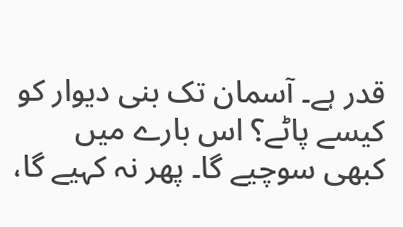قدر ہے۔ آسمان تک بنی دیوار کو کیسے پاٹے؟ اس بارے میں کبھی سوچیے گا۔ پھر نہ کہیے گا،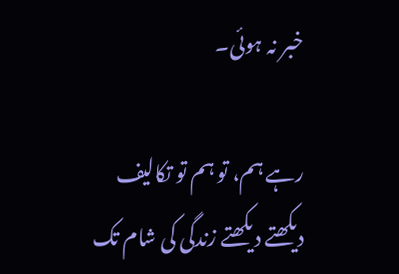خبر نہ ہوئی۔

رہے ہم، تو ہم تو تکالیف دیکھتے دیکھتے زندگی کی شام تک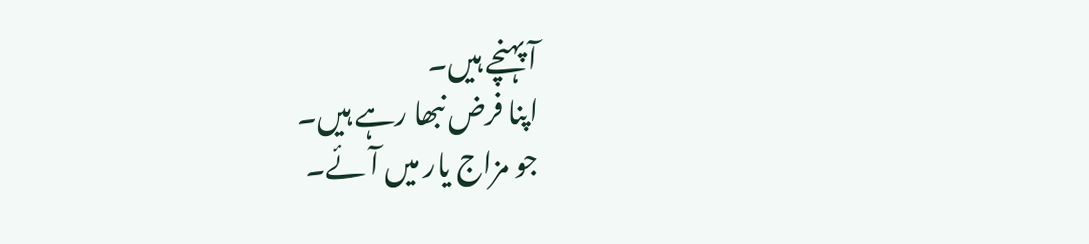آ پہنچے ہیں۔
اپنا فرض نبھا رہے ہیں۔
جو مزاج یار میں آئے۔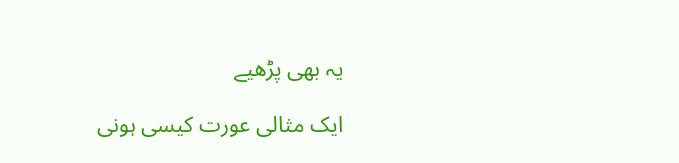یہ بھی پڑھیے

ایک مثالی عورت کیسی ہونی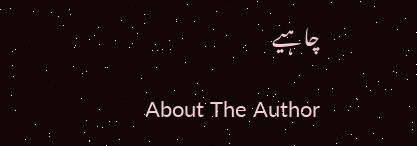چاہیے

About The Author